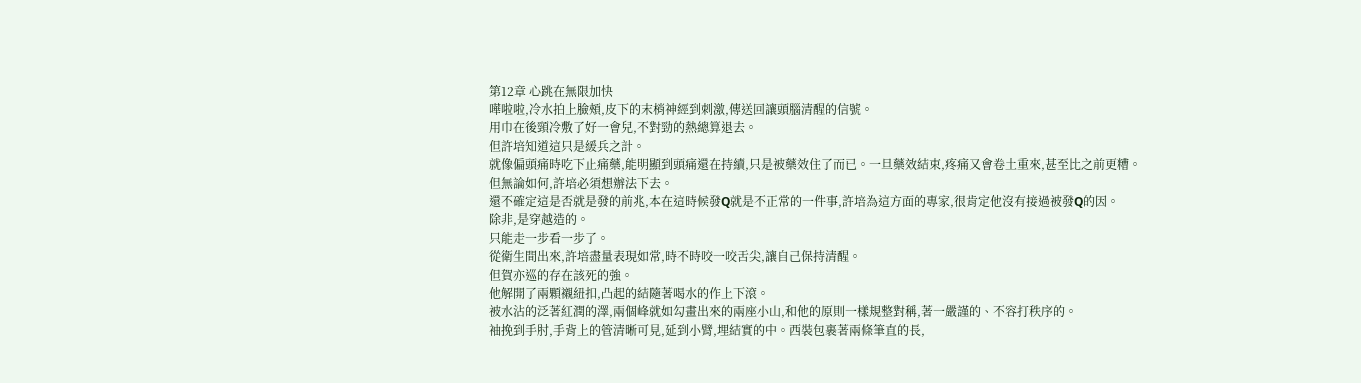第12章 心跳在無限加快
嘩啦啦,冷水拍上臉頰,皮下的末梢神經到刺激,傳送回讓頭腦清醒的信號。
用巾在後頸冷敷了好一會兒,不對勁的熱總算退去。
但許培知道這只是緩兵之計。
就像偏頭痛時吃下止痛藥,能明顯到頭痛還在持續,只是被藥效住了而已。一旦藥效結束,疼痛又會卷土重來,甚至比之前更糟。
但無論如何,許培必須想辦法下去。
還不確定這是否就是發的前兆,本在這時候發Q就是不正常的一件事,許培為這方面的專家,很肯定他沒有接過被發Q的因。
除非,是穿越造的。
只能走一步看一步了。
從衛生間出來,許培盡量表現如常,時不時咬一咬舌尖,讓自己保持清醒。
但賀亦巡的存在該死的強。
他解開了兩顆襯紐扣,凸起的結隨著喝水的作上下滾。
被水沾的泛著紅潤的澤,兩個峰就如勾畫出來的兩座小山,和他的原則一樣規整對稱,著一嚴謹的、不容打秩序的。
袖挽到手肘,手背上的管清晰可見,延到小臂,埋結實的中。西裝包裹著兩條筆直的長,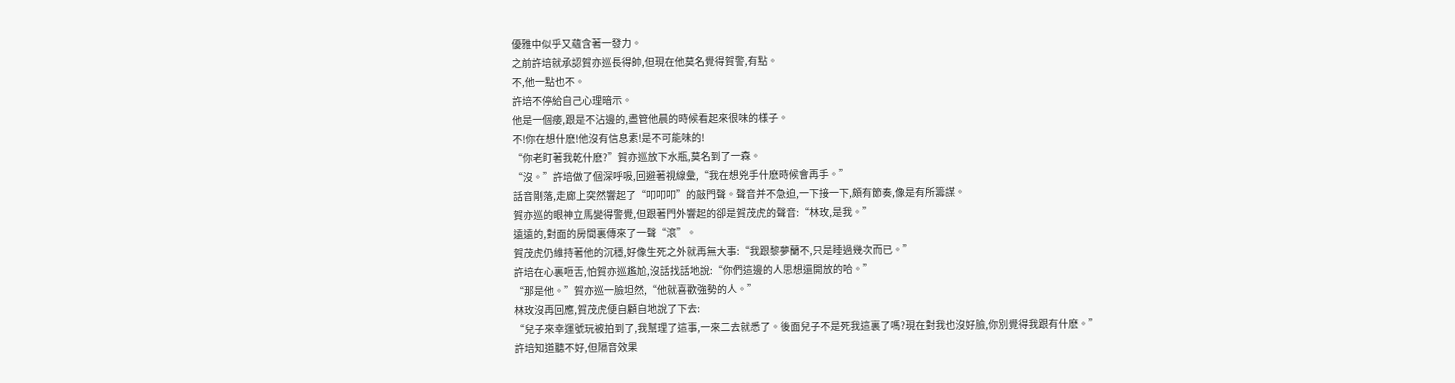優雅中似乎又蘊含著一發力。
之前許培就承認賀亦巡長得帥,但現在他莫名覺得賀警,有點。
不,他一點也不。
許培不停給自己心理暗示。
他是一個痿,跟是不沾邊的,盡管他晨的時候看起來很味的樣子。
不!你在想什麽!他沒有信息素!是不可能味的!
“你老盯著我乾什麽?”賀亦巡放下水瓶,莫名到了一森。
“沒。”許培做了個深呼吸,回避著視線彙,“我在想兇手什麽時候會再手。”
話音剛落,走廊上突然響起了“叩叩叩”的敲門聲。聲音并不急迫,一下接一下,頗有節奏,像是有所籌謀。
賀亦巡的眼神立馬變得警覺,但跟著門外響起的卻是賀茂虎的聲音:“林玫,是我。”
遠遠的,對面的房間裏傳來了一聲“滾”。
賀茂虎仍維持著他的沉穩,好像生死之外就再無大事:“我跟黎夢蘭不,只是睡過幾次而已。”
許培在心裏咂舌,怕賀亦巡尷尬,沒話找話地說:“你們這邊的人思想還開放的哈。”
“那是他。”賀亦巡一臉坦然,“他就喜歡強勢的人。”
林玫沒再回應,賀茂虎便自顧自地說了下去:
“兒子來幸運號玩被拍到了,我幫理了這事,一來二去就悉了。後面兒子不是死我這裏了嗎?現在對我也沒好臉,你別覺得我跟有什麽。”
許培知道聽不好,但隔音效果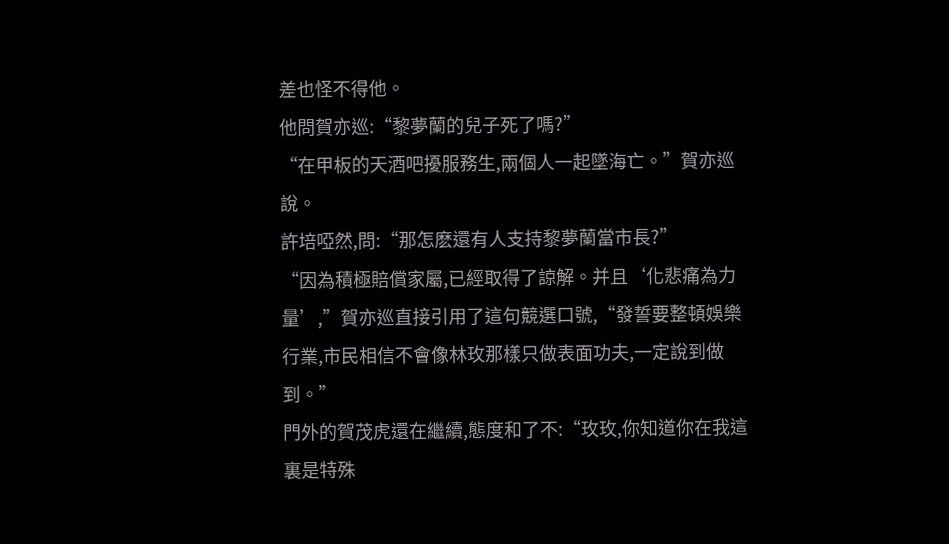差也怪不得他。
他問賀亦巡:“黎夢蘭的兒子死了嗎?”
“在甲板的天酒吧擾服務生,兩個人一起墜海亡。”賀亦巡說。
許培啞然,問:“那怎麽還有人支持黎夢蘭當市長?”
“因為積極賠償家屬,已經取得了諒解。并且‘化悲痛為力量’,”賀亦巡直接引用了這句競選口號,“發誓要整頓娛樂行業,市民相信不會像林玫那樣只做表面功夫,一定說到做到。”
門外的賀茂虎還在繼續,態度和了不:“玫玫,你知道你在我這裏是特殊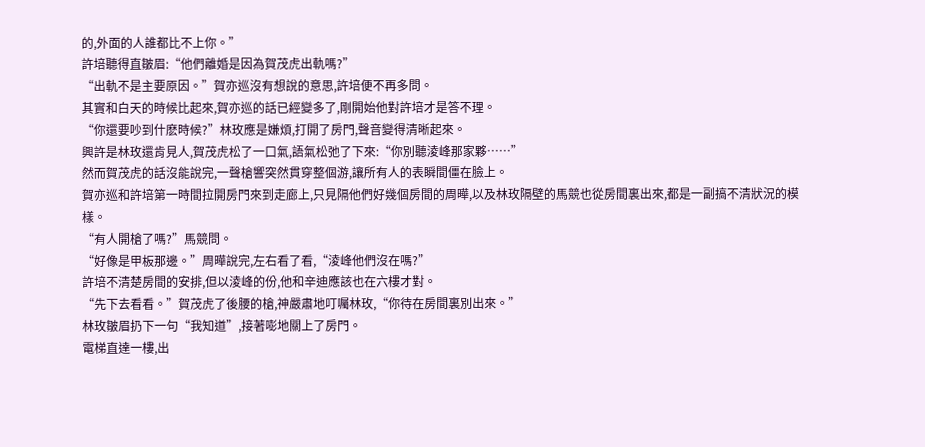的,外面的人誰都比不上你。”
許培聽得直皺眉:“他們離婚是因為賀茂虎出軌嗎?”
“出軌不是主要原因。”賀亦巡沒有想說的意思,許培便不再多問。
其實和白天的時候比起來,賀亦巡的話已經變多了,剛開始他對許培才是答不理。
“你還要吵到什麽時候?”林玫應是嫌煩,打開了房門,聲音變得清晰起來。
興許是林玫還肯見人,賀茂虎松了一口氣,語氣松弛了下來:“你別聽淩峰那家夥……”
然而賀茂虎的話沒能說完,一聲槍響突然貫穿整個游,讓所有人的表瞬間僵在臉上。
賀亦巡和許培第一時間拉開房門來到走廊上,只見隔他們好幾個房間的周曄,以及林玫隔壁的馬競也從房間裏出來,都是一副搞不清狀況的模樣。
“有人開槍了嗎?”馬競問。
“好像是甲板那邊。”周曄說完,左右看了看,“淩峰他們沒在嗎?”
許培不清楚房間的安排,但以淩峰的份,他和辛迪應該也在六樓才對。
“先下去看看。”賀茂虎了後腰的槍,神嚴肅地叮囑林玫,“你待在房間裏別出來。”
林玫皺眉扔下一句“我知道”,接著嘭地關上了房門。
電梯直達一樓,出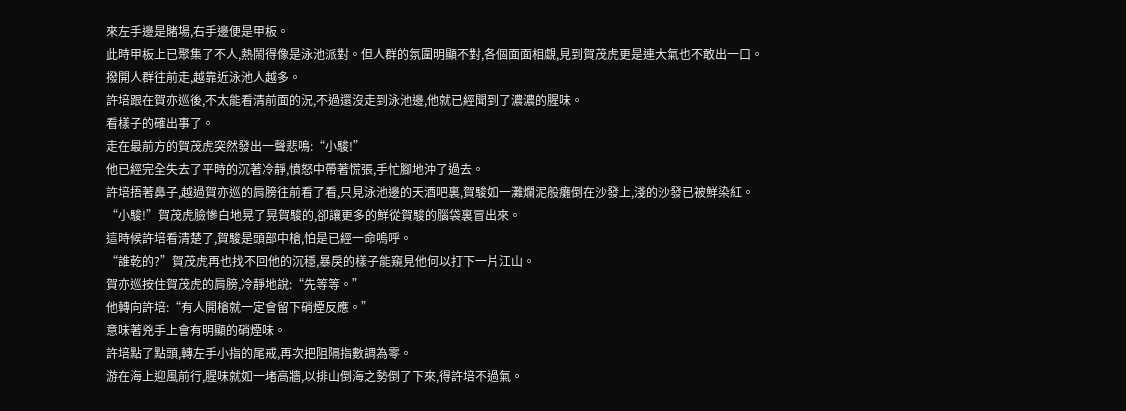來左手邊是賭場,右手邊便是甲板。
此時甲板上已聚集了不人,熱鬧得像是泳池派對。但人群的氛圍明顯不對,各個面面相覷,見到賀茂虎更是連大氣也不敢出一口。
撥開人群往前走,越靠近泳池人越多。
許培跟在賀亦巡後,不太能看清前面的況,不過還沒走到泳池邊,他就已經聞到了濃濃的腥味。
看樣子的確出事了。
走在最前方的賀茂虎突然發出一聲悲鳴:“小駿!”
他已經完全失去了平時的沉著冷靜,憤怒中帶著慌張,手忙腳地沖了過去。
許培捂著鼻子,越過賀亦巡的肩膀往前看了看,只見泳池邊的天酒吧裏,賀駿如一灘爛泥般癱倒在沙發上,淺的沙發已被鮮染紅。
“小駿!”賀茂虎臉慘白地晃了晃賀駿的,卻讓更多的鮮從賀駿的腦袋裏冒出來。
這時候許培看清楚了,賀駿是頭部中槍,怕是已經一命嗚呼。
“誰乾的?”賀茂虎再也找不回他的沉穩,暴戾的樣子能窺見他何以打下一片江山。
賀亦巡按住賀茂虎的肩膀,冷靜地說:“先等等。”
他轉向許培:“有人開槍就一定會留下硝煙反應。”
意味著兇手上會有明顯的硝煙味。
許培點了點頭,轉左手小指的尾戒,再次把阻隔指數調為零。
游在海上迎風前行,腥味就如一堵高牆,以排山倒海之勢倒了下來,得許培不過氣。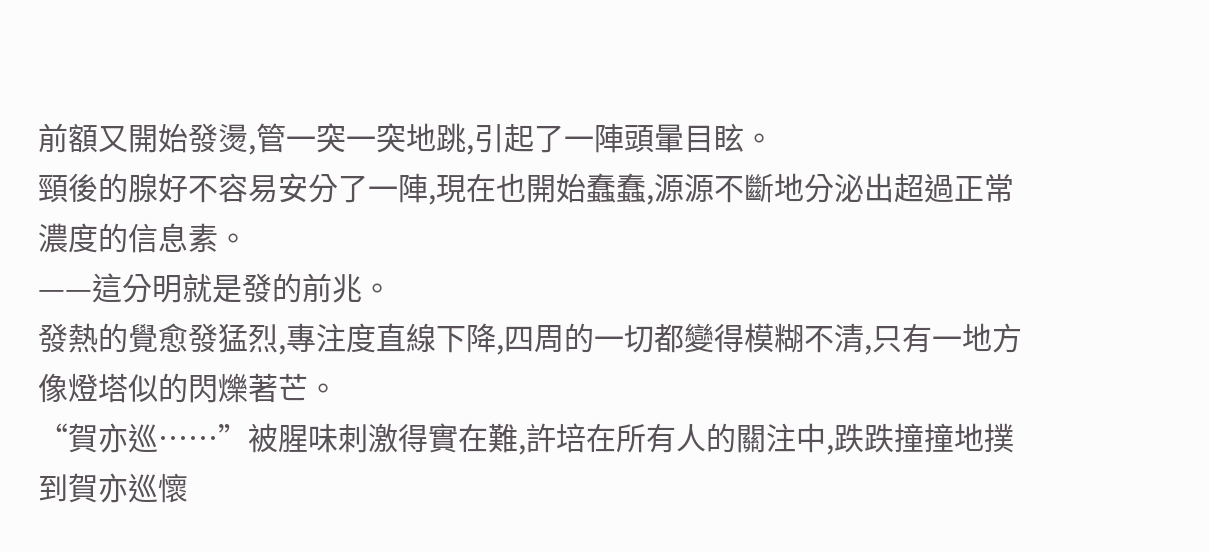前額又開始發燙,管一突一突地跳,引起了一陣頭暈目眩。
頸後的腺好不容易安分了一陣,現在也開始蠢蠢,源源不斷地分泌出超過正常濃度的信息素。
——這分明就是發的前兆。
發熱的覺愈發猛烈,專注度直線下降,四周的一切都變得模糊不清,只有一地方像燈塔似的閃爍著芒。
“賀亦巡……”被腥味刺激得實在難,許培在所有人的關注中,跌跌撞撞地撲到賀亦巡懷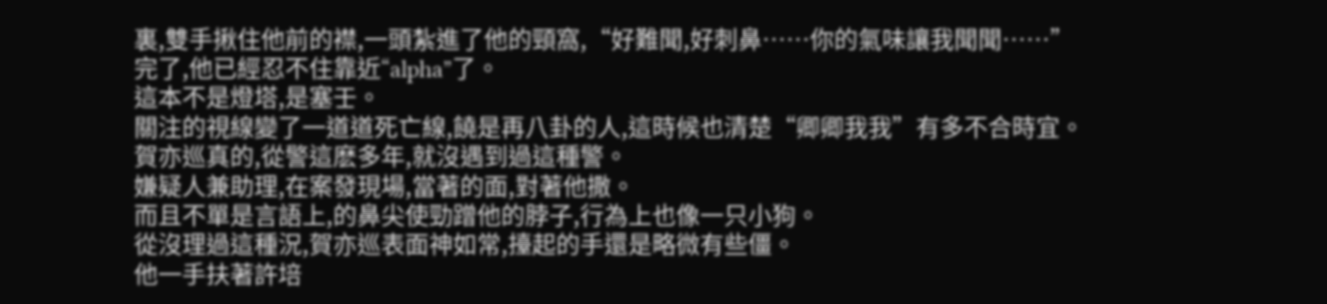裏,雙手揪住他前的襟,一頭紮進了他的頸窩,“好難聞,好刺鼻……你的氣味讓我聞聞……”
完了,他已經忍不住靠近“alpha”了。
這本不是燈塔,是塞壬。
關注的視線變了一道道死亡線,饒是再八卦的人,這時候也清楚“卿卿我我”有多不合時宜。
賀亦巡真的,從警這麽多年,就沒遇到過這種警。
嫌疑人兼助理,在案發現場,當著的面,對著他撒。
而且不單是言語上,的鼻尖使勁蹭他的脖子,行為上也像一只小狗。
從沒理過這種況,賀亦巡表面神如常,擡起的手還是略微有些僵。
他一手扶著許培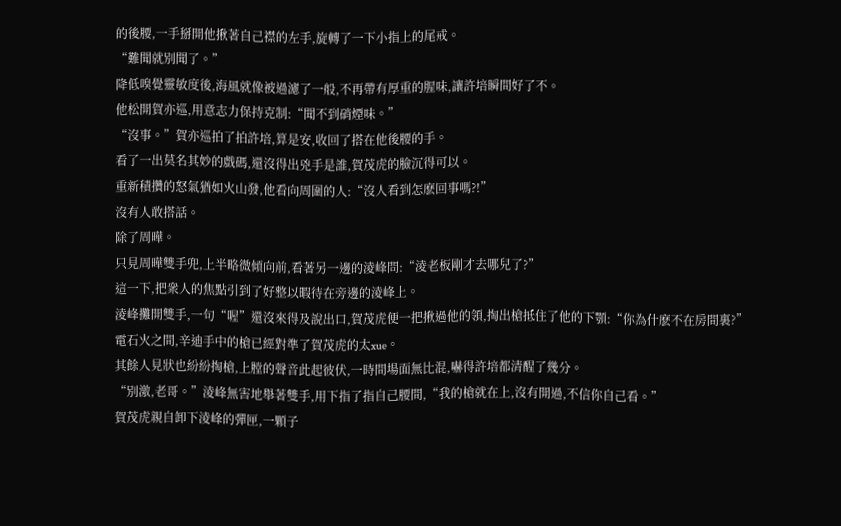的後腰,一手掰開他揪著自己襟的左手,旋轉了一下小指上的尾戒。
“難聞就別聞了。”
降低嗅覺靈敏度後,海風就像被過濾了一般,不再帶有厚重的腥味,讓許培瞬間好了不。
他松開賀亦巡,用意志力保持克制:“聞不到硝煙味。”
“沒事。”賀亦巡拍了拍許培,算是安,收回了搭在他後腰的手。
看了一出莫名其妙的戲碼,還沒得出兇手是誰,賀茂虎的臉沉得可以。
重新積攢的怒氣猶如火山發,他看向周圍的人:“沒人看到怎麽回事嗎?!”
沒有人敢搭話。
除了周曄。
只見周曄雙手兜,上半略微傾向前,看著另一邊的淩峰問:“淩老板剛才去哪兒了?”
這一下,把衆人的焦點引到了好整以暇待在旁邊的淩峰上。
淩峰攤開雙手,一句“喔”還沒來得及說出口,賀茂虎便一把揪過他的領,掏出槍抵住了他的下顎:“你為什麽不在房間裏?”
電石火之間,辛迪手中的槍已經對準了賀茂虎的太xue。
其餘人見狀也紛紛掏槍,上膛的聲音此起彼伏,一時間場面無比混,嚇得許培都清醒了幾分。
“別激,老哥。”淩峰無害地舉著雙手,用下指了指自己腰間,“我的槍就在上,沒有開過,不信你自己看。”
賀茂虎親自卸下淩峰的彈匣,一顆子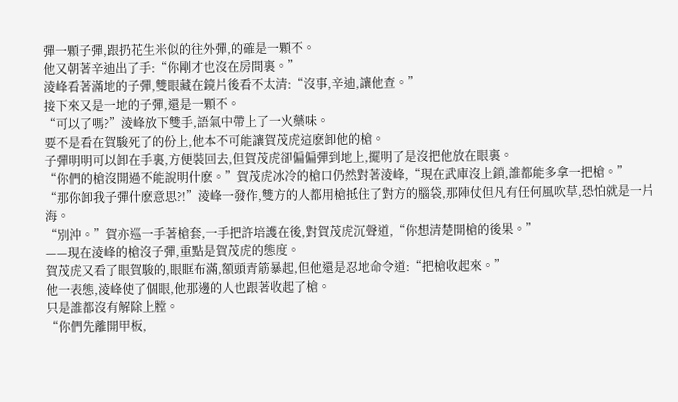彈一顆子彈,跟扔花生米似的往外彈,的確是一顆不。
他又朝著辛迪出了手:“你剛才也沒在房間裏。”
淩峰看著滿地的子彈,雙眼藏在鏡片後看不太清:“沒事,辛迪,讓他查。”
接下來又是一地的子彈,還是一顆不。
“可以了嗎?”淩峰放下雙手,語氣中帶上了一火藥味。
要不是看在賀駿死了的份上,他本不可能讓賀茂虎這麽卸他的槍。
子彈明明可以卸在手裏,方便裝回去,但賀茂虎卻偏偏彈到地上,擺明了是沒把他放在眼裏。
“你們的槍沒開過不能說明什麽。”賀茂虎冰冷的槍口仍然對著淩峰,“現在武庫沒上鎖,誰都能多拿一把槍。”
“那你卸我子彈什麽意思?!”淩峰一發作,雙方的人都用槍抵住了對方的腦袋,那陣仗但凡有任何風吹草,恐怕就是一片海。
“別沖。”賀亦巡一手著槍套,一手把許培護在後,對賀茂虎沉聲道,“你想清楚開槍的後果。”
——現在淩峰的槍沒子彈,重點是賀茂虎的態度。
賀茂虎又看了眼賀駿的,眼眶布滿,額頭青筋暴起,但他還是忍地命令道:“把槍收起來。”
他一表態,淩峰使了個眼,他那邊的人也跟著收起了槍。
只是誰都沒有解除上膛。
“你們先離開甲板,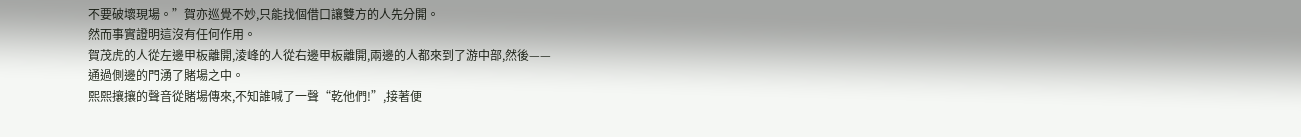不要破壞現場。”賀亦巡覺不妙,只能找個借口讓雙方的人先分開。
然而事實證明這沒有任何作用。
賀茂虎的人從左邊甲板離開,淩峰的人從右邊甲板離開,兩邊的人都來到了游中部,然後——
通過側邊的門湧了賭場之中。
熙熙攘攘的聲音從賭場傳來,不知誰喊了一聲“乾他們!”,接著便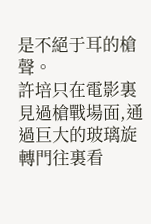是不絕于耳的槍聲。
許培只在電影裏見過槍戰場面,通過巨大的玻璃旋轉門往裏看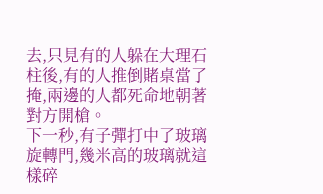去,只見有的人躲在大理石柱後,有的人推倒賭桌當了掩,兩邊的人都死命地朝著對方開槍。
下一秒,有子彈打中了玻璃旋轉門,幾米高的玻璃就這樣碎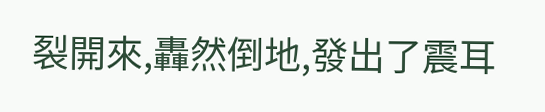裂開來,轟然倒地,發出了震耳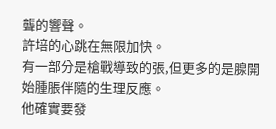聾的響聲。
許培的心跳在無限加快。
有一部分是槍戰導致的張,但更多的是腺開始腫脹伴隨的生理反應。
他確實要發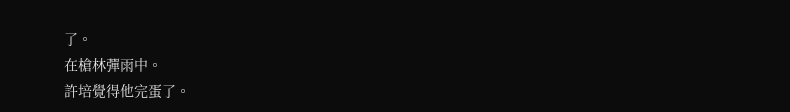了。
在槍林彈雨中。
許培覺得他完蛋了。